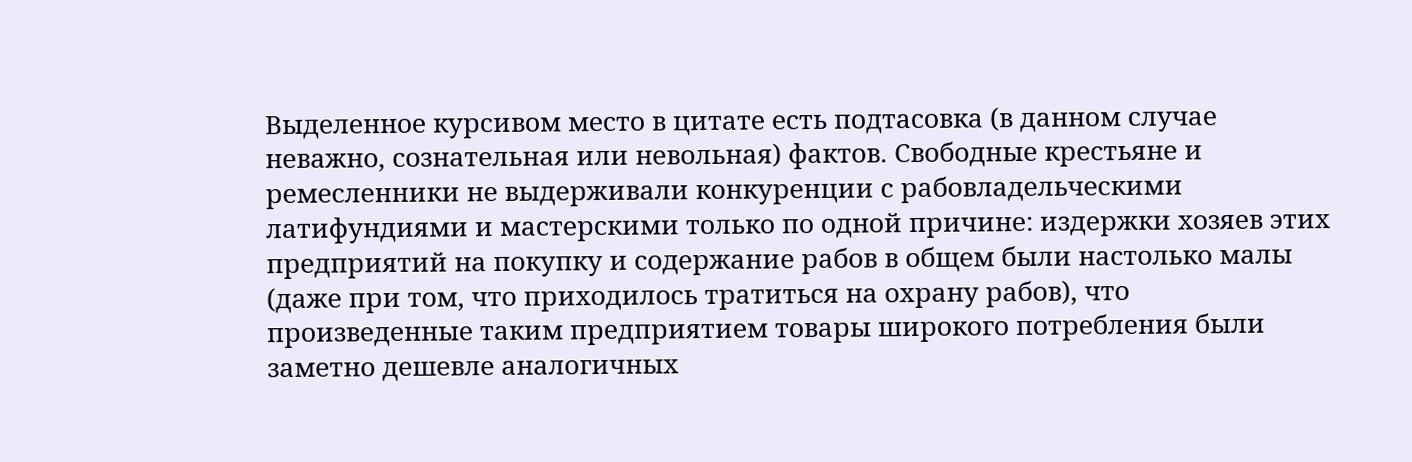Выделенное курсивом место в цитате есть подтасовка (в данном случае неважно, сознательная или невольная) фактов. Свободные крестьяне и ремесленники не выдерживали конкуренции с рабовладельческими латифундиями и мастерскими только по одной причине: издержки хозяев этих предприятий на покупку и содержание рабов в общем были настолько малы (даже при том, что приходилось тратиться на охрану рабов), что произведенные таким предприятием товары широкого потребления были заметно дешевле аналогичных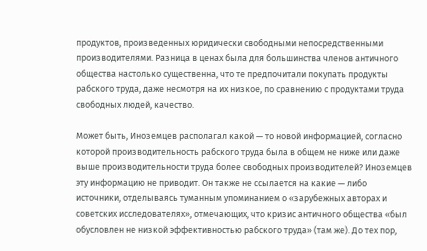продуктов, произведенных юридически свободными непосредственными производителями. Разница в ценах была для большинства членов античного общества настолько существенна, что те предпочитали покупать продукты рабского труда, даже несмотря на их низкое, по сравнению с продуктами труда свободных людей, качество.

Может быть, Иноземцев располагал какой — то новой информацией, согласно которой производительность рабского труда была в общем не ниже или даже выше производительности труда более свободных производителей? Иноземцев эту информацию не приводит. Он также не ссылается на какие — либо источники, отделываясь туманным упоминанием о «зарубежных авторах и советских исследователях», отмечающих, что кризис античного общества «был обусловлен не низкой эффективностью рабского труда» (там же). До тех пор,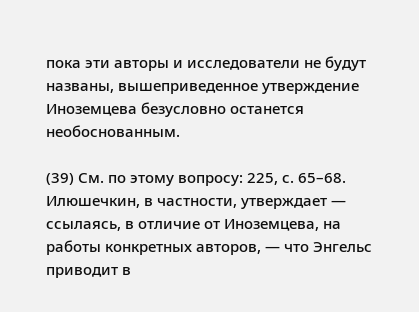пока эти авторы и исследователи не будут названы, вышеприведенное утверждение Иноземцева безусловно останется необоснованным.

(39) См. по этому вопросу: 225, с. 65–68. Илюшечкин, в частности, утверждает — ссылаясь, в отличие от Иноземцева, на работы конкретных авторов, — что Энгельс приводит в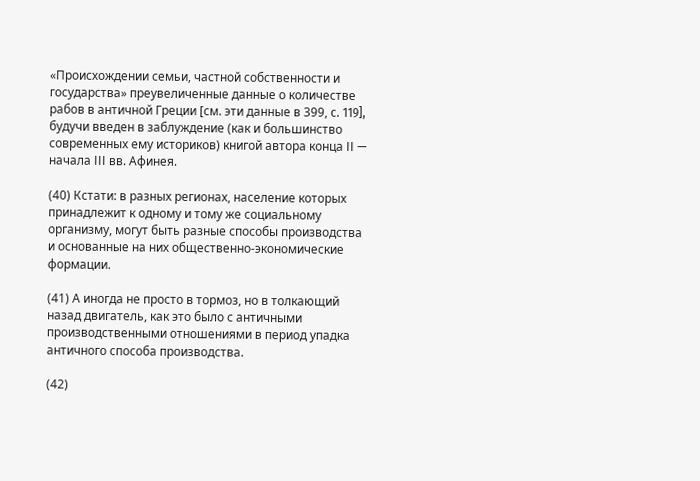«Происхождении семьи, частной собственности и государства» преувеличенные данные о количестве рабов в античной Греции [см. эти данные в 399, c. 119], будучи введен в заблуждение (как и большинство современных ему историков) книгой автора конца II — начала III вв. Афинея.

(40) Кстати: в разных регионах, население которых принадлежит к одному и тому же социальному организму, могут быть разные способы производства и основанные на них общественно-экономические формации.

(41) А иногда не просто в тормоз, но в толкающий назад двигатель, как это было с античными производственными отношениями в период упадка античного способа производства.

(42)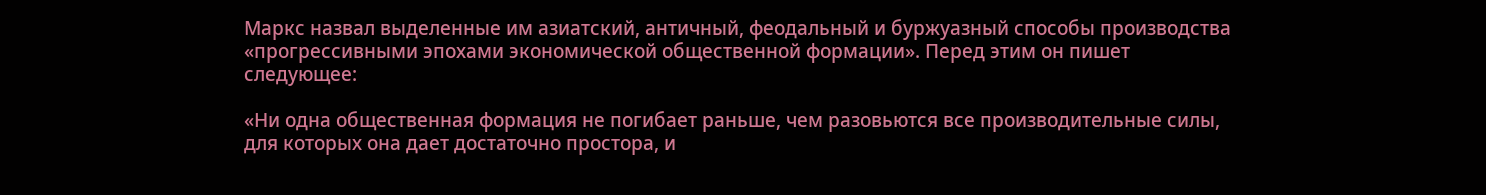Маркс назвал выделенные им азиатский, античный, феодальный и буржуазный способы производства «прогрессивными эпохами экономической общественной формации». Перед этим он пишет следующее:

«Ни одна общественная формация не погибает раньше, чем разовьются все производительные силы, для которых она дает достаточно простора, и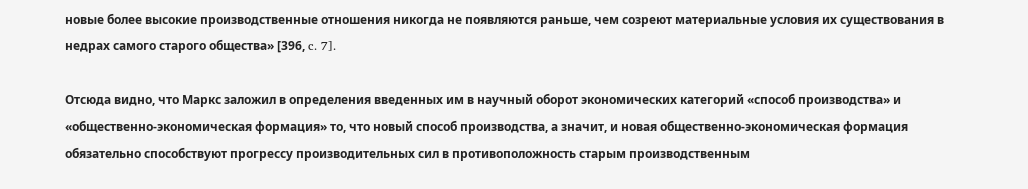новые более высокие производственные отношения никогда не появляются раньше, чем созреют материальные условия их существования в недрах самого старого общества» [396, c. 7].

Отсюда видно, что Маркс заложил в определения введенных им в научный оборот экономических категорий «способ производства» и «общественно-экономическая формация» то, что новый способ производства, а значит, и новая общественно-экономическая формация обязательно способствуют прогрессу производительных сил в противоположность старым производственным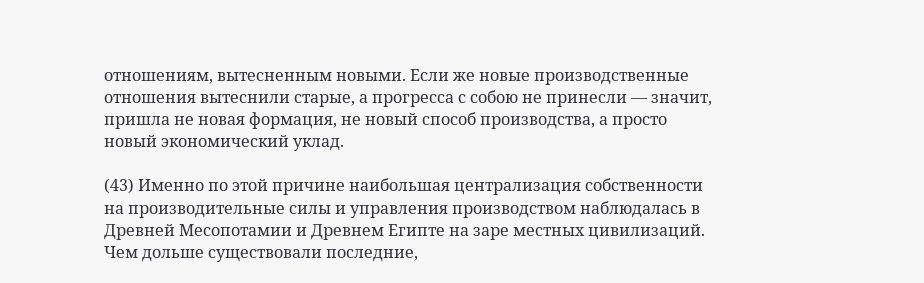отношениям, вытесненным новыми. Если же новые производственные отношения вытеснили старые, а прогресса с собою не принесли — значит, пришла не новая формация, не новый способ производства, а просто новый экономический уклад.

(43) Именно по этой причине наибольшая централизация собственности на производительные силы и управления производством наблюдалась в Древней Месопотамии и Древнем Египте на заре местных цивилизаций. Чем дольше существовали последние,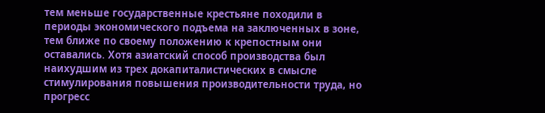тем меньше государственные крестьяне походили в периоды экономического подъема на заключенных в зоне, тем ближе по своему положению к крепостным они оставались. Хотя азиатский способ производства был наихудшим из трех докапиталистических в смысле стимулирования повышения производительности труда, но прогресс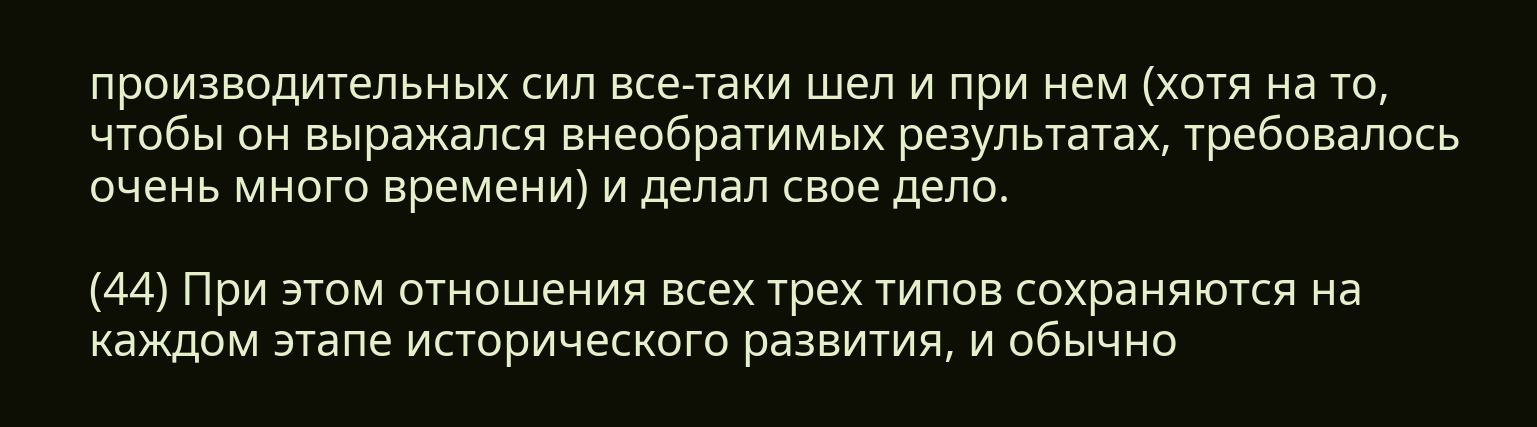производительных сил все-таки шел и при нем (хотя на то, чтобы он выражался внеобратимых результатах, требовалось очень много времени) и делал свое дело.

(44) При этом отношения всех трех типов сохраняются на каждом этапе исторического развития, и обычно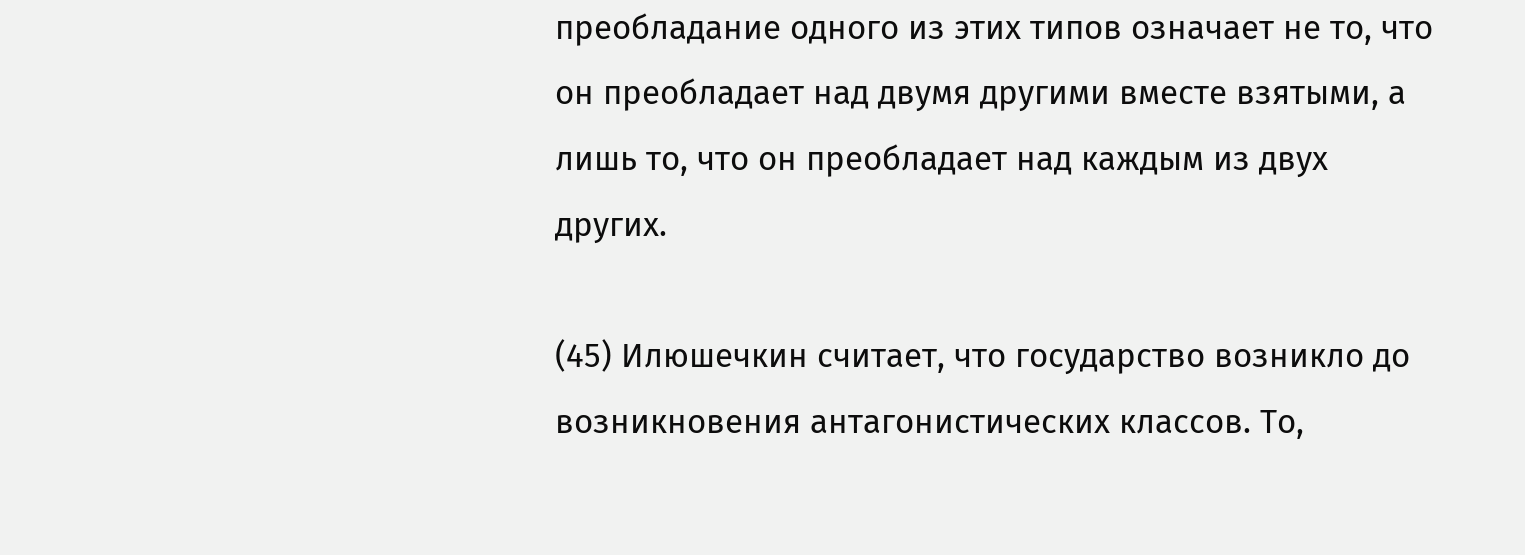преобладание одного из этих типов означает не то, что он преобладает над двумя другими вместе взятыми, а лишь то, что он преобладает над каждым из двух других.

(45) Илюшечкин считает, что государство возникло до возникновения антагонистических классов. То,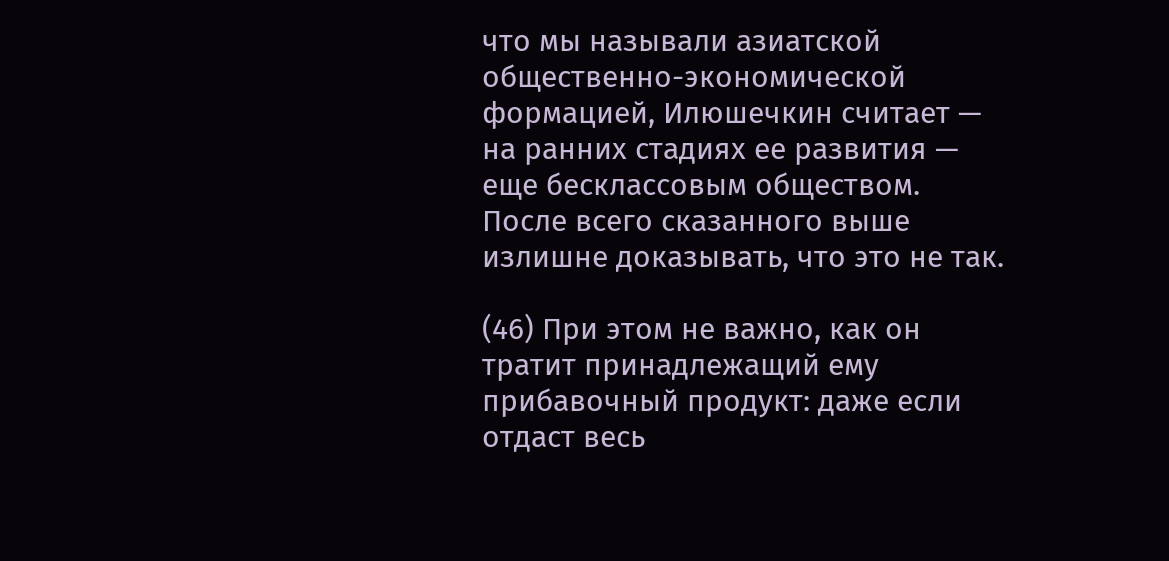что мы называли азиатской общественно-экономической формацией, Илюшечкин считает — на ранних стадиях ее развития — еще бесклассовым обществом. После всего сказанного выше излишне доказывать, что это не так.

(46) При этом не важно, как он тратит принадлежащий ему прибавочный продукт: даже если отдаст весь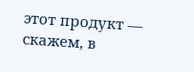этот продукт — скажем, в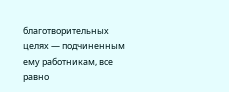благотворительных целях — подчиненным ему работникам, все равно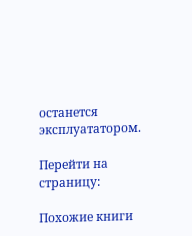останется эксплуататором.

Перейти на страницу:

Похожие книги